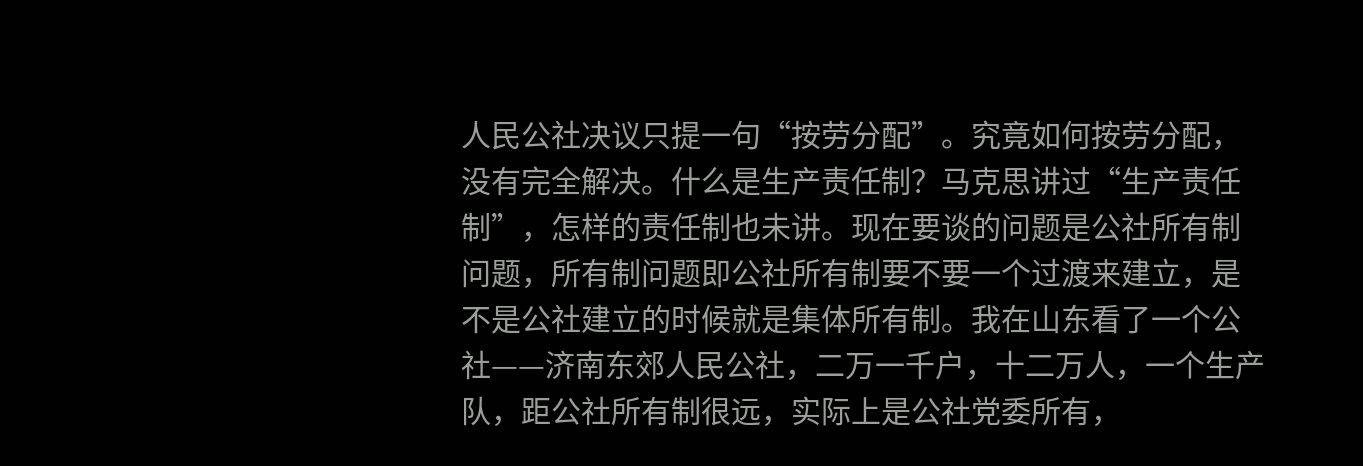人民公社决议只提一句“按劳分配”。究竟如何按劳分配，没有完全解决。什么是生产责任制？马克思讲过“生产责任制”，怎样的责任制也未讲。现在要谈的问题是公社所有制问题，所有制问题即公社所有制要不要一个过渡来建立，是不是公社建立的时候就是集体所有制。我在山东看了一个公社——济南东郊人民公社，二万一千户，十二万人，一个生产队，距公社所有制很远，实际上是公社党委所有，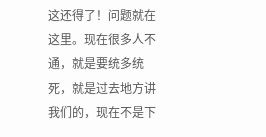这还得了！问题就在这里。现在很多人不通，就是要统多统死，就是过去地方讲我们的，现在不是下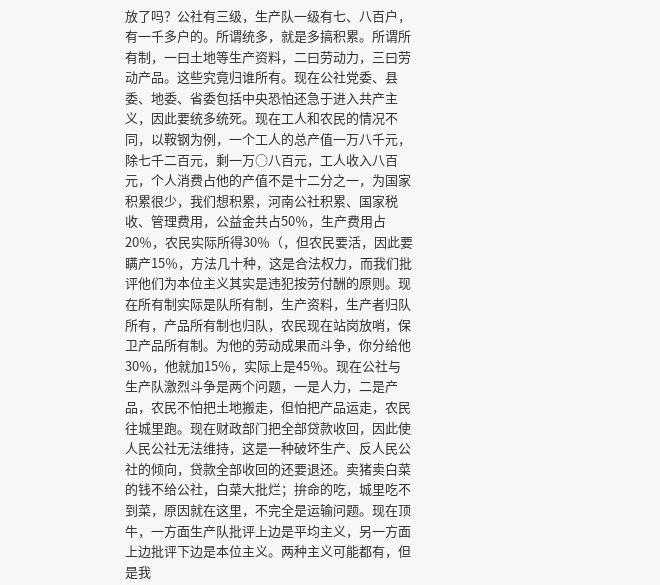放了吗？公社有三级，生产队一级有七、八百户，有一千多户的。所谓统多，就是多搞积累。所谓所有制，一曰土地等生产资料，二曰劳动力，三曰劳动产品。这些究竟归谁所有。现在公社党委、县委、地委、省委包括中央恐怕还急于进入共产主义，因此要统多统死。现在工人和农民的情况不同，以鞍钢为例，一个工人的总产值一万八千元，除七千二百元，剩一万○八百元，工人收入八百元，个人消费占他的产值不是十二分之一，为国家积累很少，我们想积累，河南公社积累、国家税收、管理费用，公益金共占50％，生产费用占20％，农民实际所得30％（，但农民要活，因此要瞒产15％，方法几十种，这是合法权力，而我们批评他们为本位主义其实是违犯按劳付酬的原则。现在所有制实际是队所有制，生产资料，生产者归队所有，产品所有制也归队，农民现在站岗放哨，保卫产品所有制。为他的劳动成果而斗争，你分给他30％，他就加15％，实际上是45％。现在公社与生产队激烈斗争是两个问题，一是人力，二是产品，农民不怕把土地搬走，但怕把产品运走，农民往城里跑。现在财政部门把全部贷款收回，因此使人民公社无法维持，这是一种破坏生产、反人民公社的倾向，贷款全部收回的还要退还。卖猪卖白菜的钱不给公社，白菜大批烂；拚命的吃，城里吃不到菜，原因就在这里，不完全是运输问题。现在顶牛，一方面生产队批评上边是平均主义，另一方面上边批评下边是本位主义。两种主义可能都有，但是我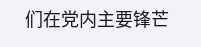们在党内主要锋芒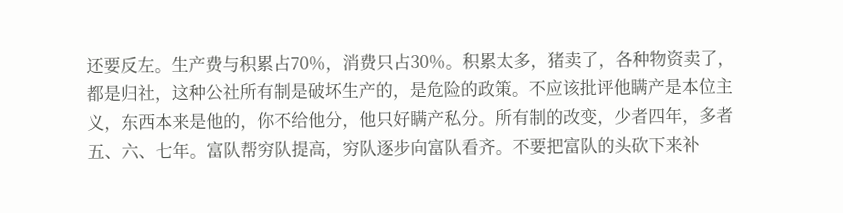还要反左。生产费与积累占70％，消费只占30％。积累太多，猪卖了，各种物资卖了，都是归社，这种公社所有制是破坏生产的，是危险的政策。不应该批评他瞒产是本位主义，东西本来是他的，你不给他分，他只好瞒产私分。所有制的改变，少者四年，多者五、六、七年。富队帮穷队提高，穷队逐步向富队看齐。不要把富队的头砍下来补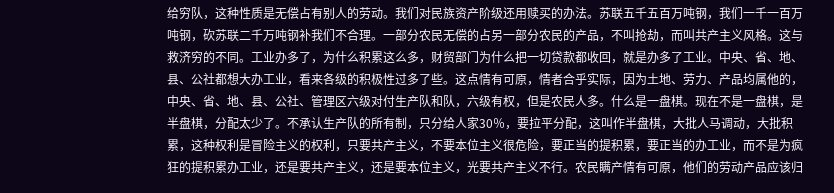给穷队，这种性质是无偿占有别人的劳动。我们对民族资产阶级还用赎买的办法。苏联五千五百万吨钢，我们一千一百万吨钢，砍苏联二千万吨钢补我们不合理。一部分农民无偿的占另一部分农民的产品，不叫抢劫，而叫共产主义风格。这与救济穷的不同。工业办多了，为什么积累这么多，财贸部门为什么把一切贷款都收回，就是办多了工业。中央、省、地、县、公社都想大办工业，看来各级的积极性过多了些。这点情有可原，情者合乎实际，因为土地、劳力、产品均属他的，中央、省、地、县、公社、管理区六级对付生产队和队，六级有权，但是农民人多。什么是一盘棋。现在不是一盘棋，是半盘棋，分配太少了。不承认生产队的所有制，只分给人家30％，要拉平分配，这叫作半盘棋，大批人马调动，大批积累，这种权利是冒险主义的权利，只要共产主义，不要本位主义很危险，要正当的提积累，要正当的办工业，而不是为疯狂的提积累办工业，还是要共产主义，还是要本位主义，光要共产主义不行。农民瞒产情有可原，他们的劳动产品应该归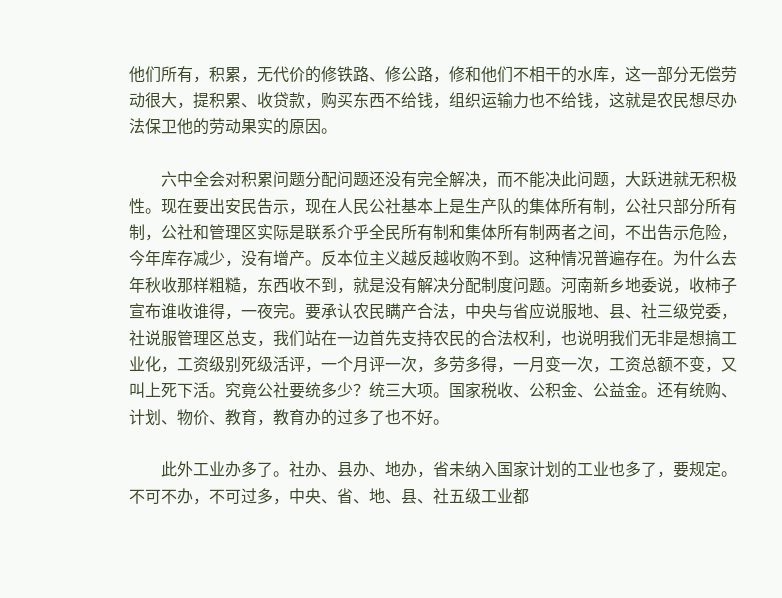他们所有，积累，无代价的修铁路、修公路，修和他们不相干的水库，这一部分无偿劳动很大，提积累、收贷款，购买东西不给钱，组织运输力也不给钱，这就是农民想尽办法保卫他的劳动果实的原因。

　　六中全会对积累问题分配问题还没有完全解决，而不能决此问题，大跃进就无积极性。现在要出安民告示，现在人民公社基本上是生产队的集体所有制，公社只部分所有制，公社和管理区实际是联系介乎全民所有制和集体所有制两者之间，不出告示危险，今年库存减少，没有增产。反本位主义越反越收购不到。这种情况普遍存在。为什么去年秋收那样粗糙，东西收不到，就是没有解决分配制度问题。河南新乡地委说，收柿子宣布谁收谁得，一夜完。要承认农民瞒产合法，中央与省应说服地、县、社三级党委，社说服管理区总支，我们站在一边首先支持农民的合法权利，也说明我们无非是想搞工业化，工资级别死级活评，一个月评一次，多劳多得，一月变一次，工资总额不变，又叫上死下活。究竟公社要统多少？统三大项。国家税收、公积金、公益金。还有统购、计划、物价、教育，教育办的过多了也不好。

　　此外工业办多了。社办、县办、地办，省未纳入国家计划的工业也多了，要规定。不可不办，不可过多，中央、省、地、县、社五级工业都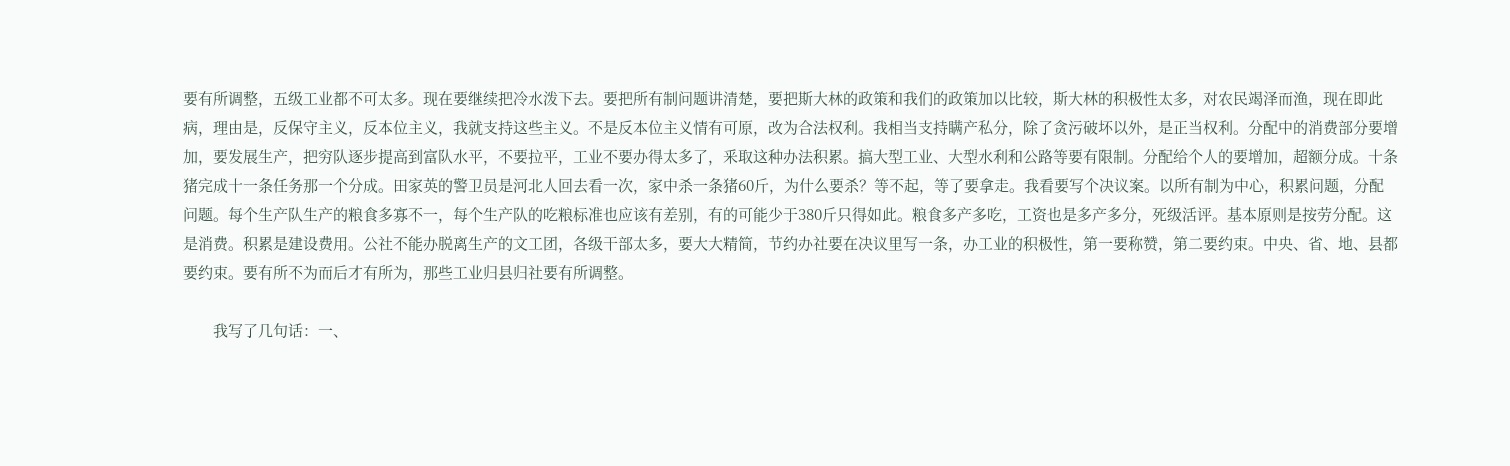要有所调整，五级工业都不可太多。现在要继续把冷水泼下去。要把所有制问题讲清楚，要把斯大林的政策和我们的政策加以比较，斯大林的积极性太多，对农民竭泽而渔，现在即此病，理由是，反保守主义，反本位主义，我就支持这些主义。不是反本位主义情有可原，改为合法权利。我相当支持瞒产私分，除了贪污破坏以外，是正当权利。分配中的消费部分要增加，要发展生产，把穷队逐步提高到富队水平，不要拉平，工业不要办得太多了，釆取这种办法积累。搞大型工业、大型水利和公路等要有限制。分配给个人的要增加，超额分成。十条猪完成十一条任务那一个分成。田家英的警卫员是河北人回去看一次，家中杀一条猪60斤，为什么要杀？等不起，等了要拿走。我看要写个决议案。以所有制为中心，积累问题，分配问题。每个生产队生产的粮食多寡不一，每个生产队的吃粮标准也应该有差别，有的可能少于380斤只得如此。粮食多产多吃，工资也是多产多分，死级活评。基本原则是按劳分配。这是消费。积累是建设费用。公社不能办脱离生产的文工团，各级干部太多，要大大精简，节约办社要在决议里写一条，办工业的积极性，第一要称赞，第二要约束。中央、省、地、县都要约束。要有所不为而后才有所为，那些工业归县归社要有所调整。

　　我写了几句话：一、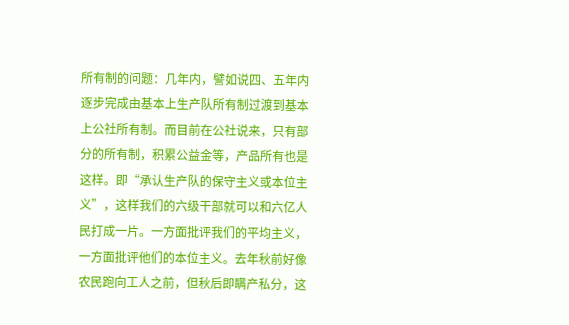所有制的问题：几年内，譬如说四、五年内逐步完成由基本上生产队所有制过渡到基本上公社所有制。而目前在公社说来，只有部分的所有制，积累公益金等，产品所有也是这样。即“承认生产队的保守主义或本位主义”，这样我们的六级干部就可以和六亿人民打成一片。一方面批评我们的平均主义，一方面批评他们的本位主义。去年秋前好像农民跑向工人之前，但秋后即瞒产私分，这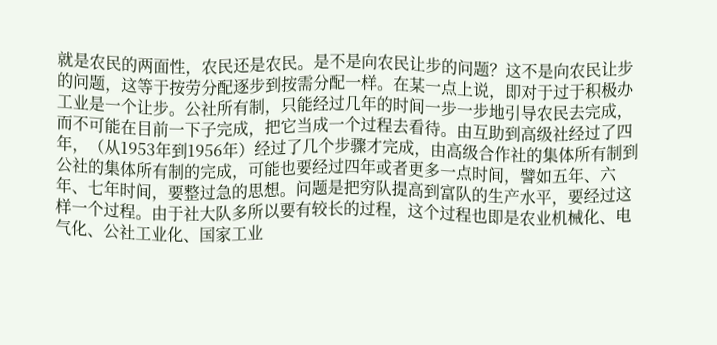就是农民的两面性，农民还是农民。是不是向农民让步的问题？这不是向农民让步的问题，这等于按劳分配逐步到按需分配一样。在某一点上说，即对于过于积极办工业是一个让步。公社所有制，只能经过几年的时间一步一步地引导农民去完成，而不可能在目前一下子完成，把它当成一个过程去看待。由互助到高级社经过了四年，（从1953年到1956年）经过了几个步骤才完成，由高级合作社的集体所有制到公社的集体所有制的完成，可能也要经过四年或者更多一点时间，譬如五年、六年、七年时间，要整过急的思想。问题是把穷队提高到富队的生产水平，要经过这样一个过程。由于社大队多所以要有较长的过程，这个过程也即是农业机械化、电气化、公社工业化、国家工业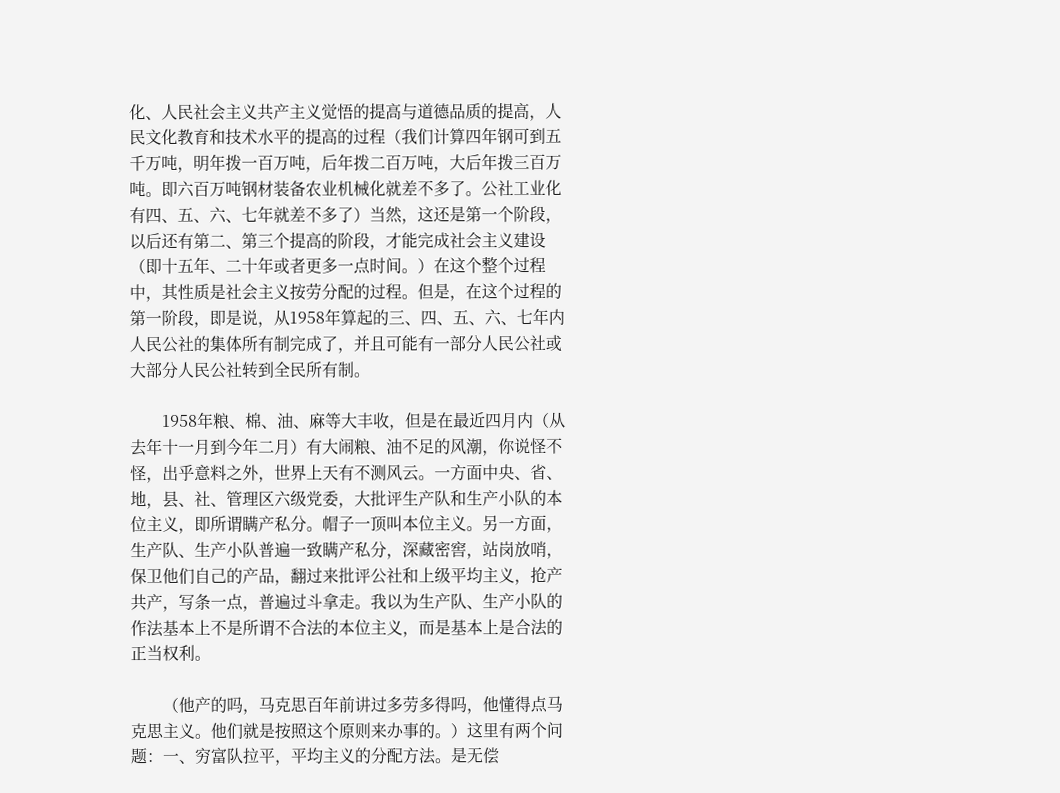化、人民社会主义共产主义觉悟的提高与道德品质的提高，人民文化教育和技术水平的提高的过程（我们计算四年钢可到五千万吨，明年拨一百万吨，后年拨二百万吨，大后年拨三百万吨。即六百万吨钢材装备农业机械化就差不多了。公社工业化有四、五、六、七年就差不多了）当然，这还是第一个阶段，以后还有第二、第三个提高的阶段，才能完成社会主义建设（即十五年、二十年或者更多一点时间。）在这个整个过程中，其性质是社会主义按劳分配的过程。但是，在这个过程的第一阶段，即是说，从1958年算起的三、四、五、六、七年内人民公社的集体所有制完成了，并且可能有一部分人民公社或大部分人民公社转到全民所有制。

　　1958年粮、棉、油、麻等大丰收，但是在最近四月内（从去年十一月到今年二月）有大闹粮、油不足的风潮，你说怪不怪，出乎意料之外，世界上天有不测风云。一方面中央、省、地，县、社、管理区六级党委，大批评生产队和生产小队的本位主义，即所谓瞒产私分。帽子一顶叫本位主义。另一方面，生产队、生产小队普遍一致瞒产私分，深藏密窖，站岗放哨，保卫他们自己的产品，翻过来批评公社和上级平均主义，抢产共产，写条一点，普遍过斗拿走。我以为生产队、生产小队的作法基本上不是所谓不合法的本位主义，而是基本上是合法的正当权利。

　　（他产的吗，马克思百年前讲过多劳多得吗，他懂得点马克思主义。他们就是按照这个原则来办事的。）这里有两个问题：一、穷富队拉平，平均主义的分配方法。是无偿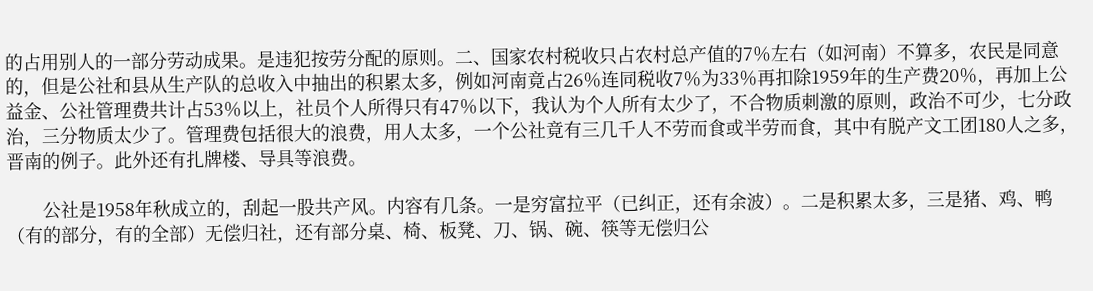的占用别人的一部分劳动成果。是违犯按劳分配的原则。二、国家农村税收只占农村总产值的7％左右（如河南）不算多，农民是同意的，但是公社和县从生产队的总收入中抽出的积累太多，例如河南竟占26％连同税收7％为33％再扣除1959年的生产费20％，再加上公益金、公社管理费共计占53％以上，社员个人所得只有47％以下，我认为个人所有太少了，不合物质刺激的原则，政治不可少，七分政治，三分物质太少了。管理费包括很大的浪费，用人太多，一个公社竟有三几千人不劳而食或半劳而食，其中有脱产文工团180人之多，晋南的例子。此外还有扎牌楼、导具等浪费。

　　公社是1958年秋成立的，刮起一股共产风。内容有几条。一是穷富拉平（已纠正，还有余波）。二是积累太多，三是猪、鸡、鸭（有的部分，有的全部）无偿归社，还有部分桌、椅、板凳、刀、锅、碗、筷等无偿归公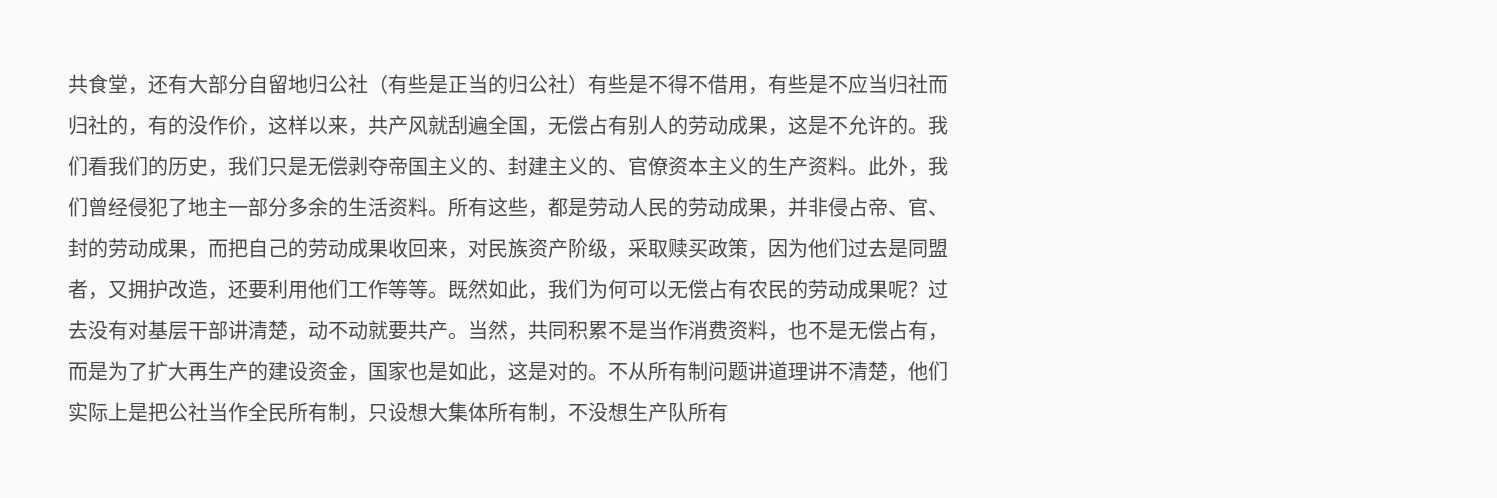共食堂，还有大部分自留地归公社（有些是正当的归公社）有些是不得不借用，有些是不应当归社而归社的，有的没作价，这样以来，共产风就刮遍全国，无偿占有别人的劳动成果，这是不允许的。我们看我们的历史，我们只是无偿剥夺帝国主义的、封建主义的、官僚资本主义的生产资料。此外，我们曾经侵犯了地主一部分多余的生活资料。所有这些，都是劳动人民的劳动成果，并非侵占帝、官、封的劳动成果，而把自己的劳动成果收回来，对民族资产阶级，采取赎买政策，因为他们过去是同盟者，又拥护改造，还要利用他们工作等等。既然如此，我们为何可以无偿占有农民的劳动成果呢？过去没有对基层干部讲清楚，动不动就要共产。当然，共同积累不是当作消费资料，也不是无偿占有，而是为了扩大再生产的建设资金，国家也是如此，这是对的。不从所有制问题讲道理讲不清楚，他们实际上是把公社当作全民所有制，只设想大集体所有制，不没想生产队所有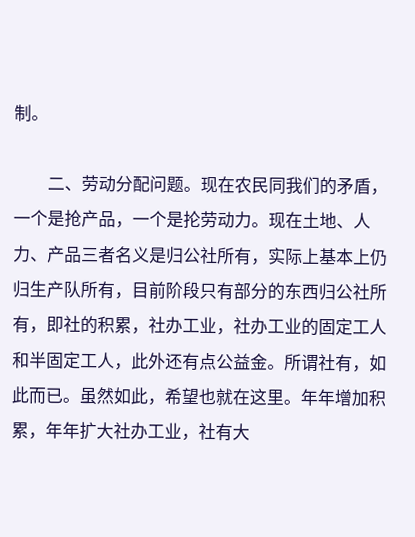制。

　　二、劳动分配问题。现在农民同我们的矛盾，一个是抢产品，一个是抡劳动力。现在土地、人力、产品三者名义是归公社所有，实际上基本上仍归生产队所有，目前阶段只有部分的东西归公社所有，即社的积累，社办工业，社办工业的固定工人和半固定工人，此外还有点公益金。所谓社有，如此而已。虽然如此，希望也就在这里。年年增加积累，年年扩大社办工业，社有大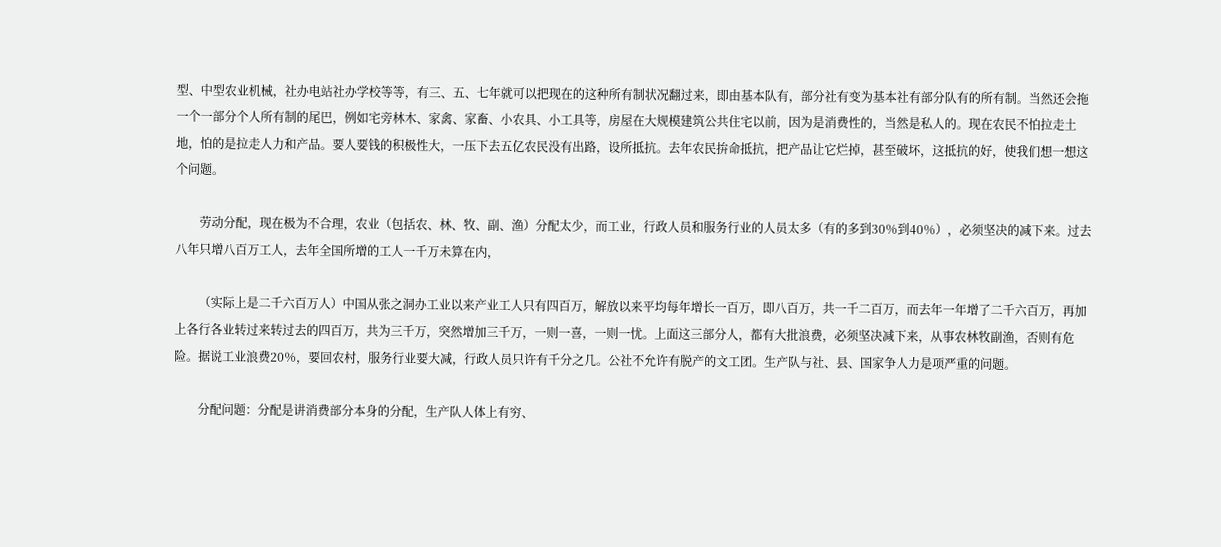型、中型农业机械，社办电站社办学校等等，有三、五、七年就可以把现在的这种所有制状况翻过来，即由基本队有，部分社有变为基本社有部分队有的所有制。当然还会拖一个一部分个人所有制的尾巴，例如宅旁林木、家禽、家畜、小农具、小工具等，房屋在大规模建筑公共住宅以前，因为是消费性的，当然是私人的。现在农民不怕拉走土地，怕的是拉走人力和产品。要人要钱的积极性大，一压下去五亿农民没有出路，设所抵抗。去年农民拚命抵抗，把产品让它烂掉，甚至破坏，这抵抗的好，使我们想一想这个问题。

　　劳动分配，现在极为不合理，农业（包括农、林、牧、副、渔）分配太少，而工业，行政人员和服务行业的人员太多（有的多到30％到40％），必须坚决的减下来。过去八年只增八百万工人，去年全国所增的工人一千万未算在内，

　　（实际上是二千六百万人）中国从张之洞办工业以来产业工人只有四百万，解放以来平均每年增长一百万，即八百万，共一千二百万，而去年一年增了二千六百万，再加上各行各业转过来转过去的四百万，共为三千万，突然增加三千万，一则一喜，一则一忧。上面这三部分人，都有大批浪费，必须坚决减下来，从事农林牧副渔，否则有危险。据说工业浪费20％，要回农村，服务行业要大减，行政人员只许有千分之几。公社不允许有脱产的文工团。生产队与社、县、国家争人力是项严重的问题。

　　分配问题：分配是讲消费部分本身的分配，生产队人体上有穷、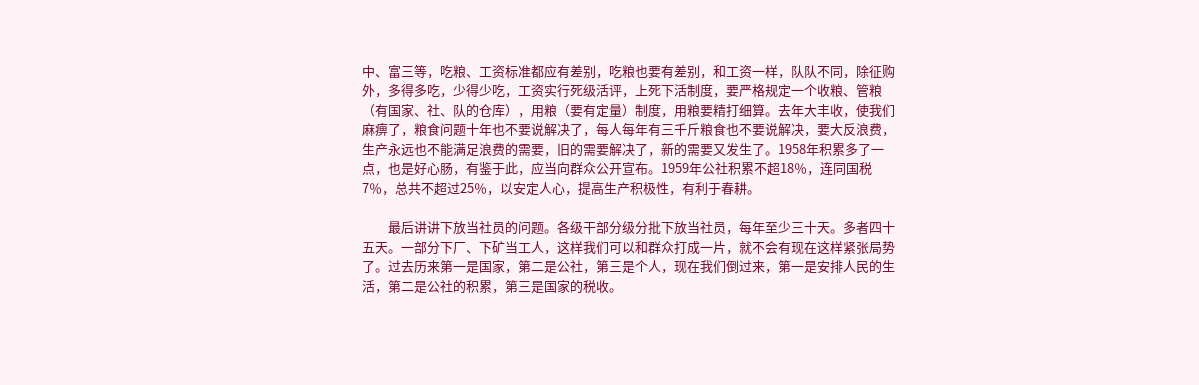中、富三等，吃粮、工资标准都应有差别，吃粮也要有差别，和工资一样，队队不同，除征购外，多得多吃，少得少吃，工资实行死级活评，上死下活制度，要严格规定一个收粮、管粮（有国家、社、队的仓库），用粮（要有定量）制度，用粮要精打细算。去年大丰收，使我们麻痹了，粮食问题十年也不要说解决了，每人每年有三千斤粮食也不要说解决，要大反浪费，生产永远也不能满足浪费的需要，旧的需要解决了，新的需要又发生了。1958年积累多了一点，也是好心肠，有鉴于此，应当向群众公开宣布。1959年公社积累不超18％，连同国税7％，总共不超过25％，以安定人心，提高生产积极性，有利于春耕。

　　最后讲讲下放当社员的问题。各级干部分级分批下放当社员，每年至少三十天。多者四十五天。一部分下厂、下矿当工人，这样我们可以和群众打成一片，就不会有现在这样紧张局势了。过去历来第一是国家，第二是公社，第三是个人，现在我们倒过来，第一是安排人民的生活，第二是公社的积累，第三是国家的税收。